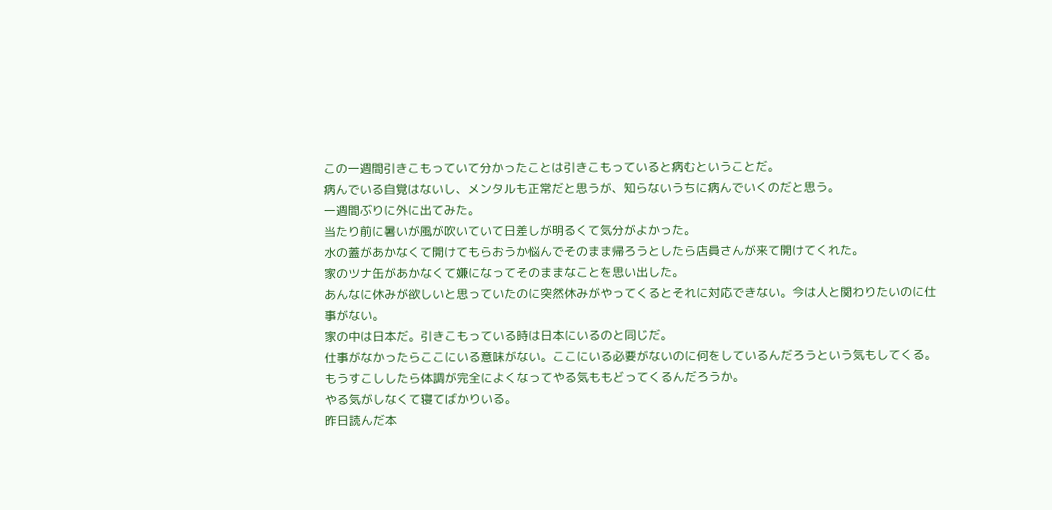この一週間引きこもっていて分かったことは引きこもっていると病むということだ。
病んでいる自覚はないし、メンタルも正常だと思うが、知らないうちに病んでいくのだと思う。
一週間ぶりに外に出てみた。
当たり前に暑いが風が吹いていて日差しが明るくて気分がよかった。
水の蓋があかなくて開けてもらおうか悩んでそのまま帰ろうとしたら店員さんが来て開けてくれた。
家のツナ缶があかなくて嫌になってそのままなことを思い出した。
あんなに休みが欲しいと思っていたのに突然休みがやってくるとそれに対応できない。今は人と関わりたいのに仕事がない。
家の中は日本だ。引きこもっている時は日本にいるのと同じだ。
仕事がなかったらここにいる意味がない。ここにいる必要がないのに何をしているんだろうという気もしてくる。
もうすこししたら体調が完全によくなってやる気ももどってくるんだろうか。
やる気がしなくて寝てばかりいる。
昨日読んだ本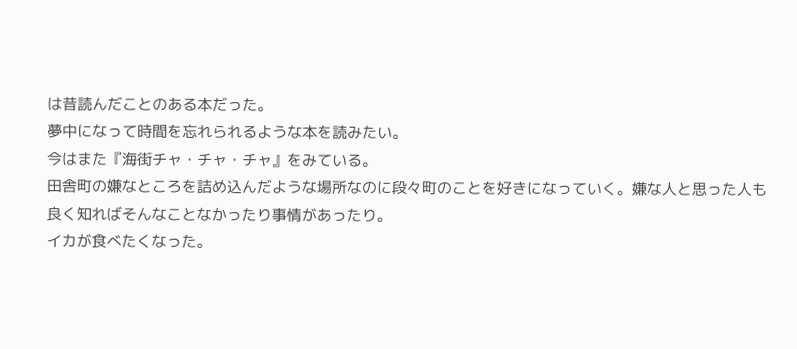は昔読んだことのある本だった。
夢中になって時間を忘れられるような本を読みたい。
今はまた『海街チャ・チャ・チャ』をみている。
田舎町の嫌なところを詰め込んだような場所なのに段々町のことを好きになっていく。嫌な人と思った人も良く知ればそんなことなかったり事情があったり。
イカが食べたくなった。